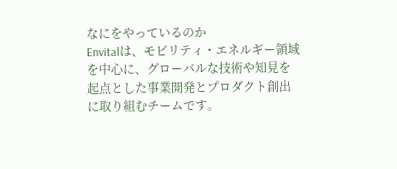なにをやっているのか
Envitalは、モビリティ・エネルギー領域を中心に、グローバルな技術や知見を起点とした事業開発とプロダクト創出に取り組むチームです。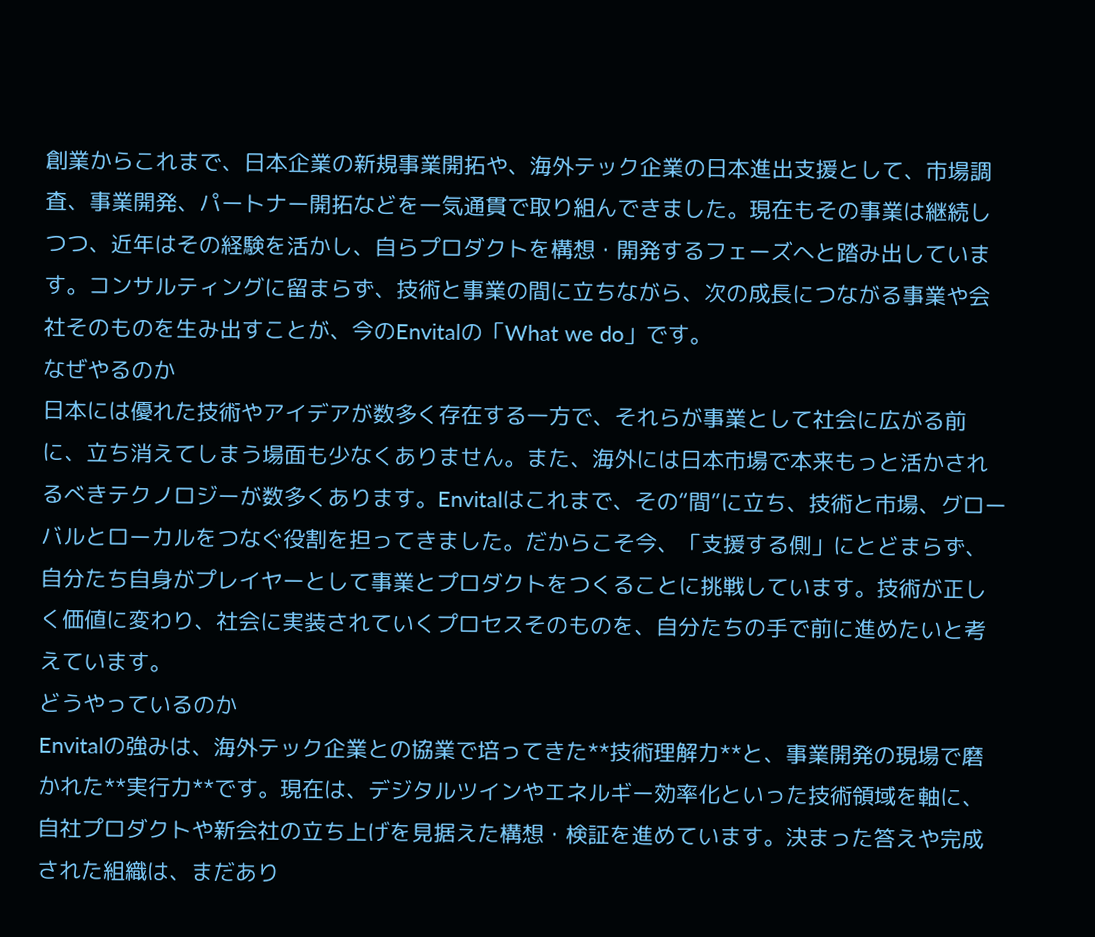創業からこれまで、日本企業の新規事業開拓や、海外テック企業の日本進出支援として、市場調査、事業開発、パートナー開拓などを一気通貫で取り組んできました。現在もその事業は継続しつつ、近年はその経験を活かし、自らプロダクトを構想・開発するフェーズへと踏み出しています。コンサルティングに留まらず、技術と事業の間に立ちながら、次の成長につながる事業や会社そのものを生み出すことが、今のEnvitalの「What we do」です。
なぜやるのか
日本には優れた技術やアイデアが数多く存在する一方で、それらが事業として社会に広がる前に、立ち消えてしまう場面も少なくありません。また、海外には日本市場で本来もっと活かされるべきテクノロジーが数多くあります。Envitalはこれまで、その“間”に立ち、技術と市場、グローバルとローカルをつなぐ役割を担ってきました。だからこそ今、「支援する側」にとどまらず、自分たち自身がプレイヤーとして事業とプロダクトをつくることに挑戦しています。技術が正しく価値に変わり、社会に実装されていくプロセスそのものを、自分たちの手で前に進めたいと考えています。
どうやっているのか
Envitalの強みは、海外テック企業との協業で培ってきた**技術理解力**と、事業開発の現場で磨かれた**実行力**です。現在は、デジタルツインやエネルギー効率化といった技術領域を軸に、自社プロダクトや新会社の立ち上げを見据えた構想・検証を進めています。決まった答えや完成された組織は、まだあり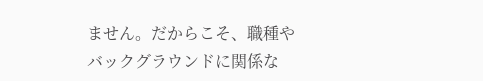ません。だからこそ、職種やバックグラウンドに関係な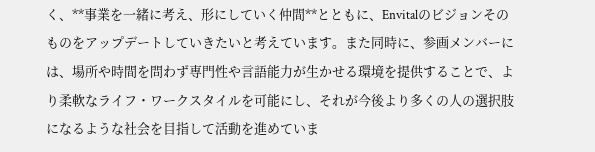く、**事業を一緒に考え、形にしていく仲間**とともに、Envitalのビジョンそのものをアップデートしていきたいと考えています。また同時に、参画メンバーには、場所や時間を問わず専門性や言語能力が生かせる環境を提供することで、より柔軟なライフ・ワークスタイルを可能にし、それが今後より多くの人の選択肢になるような社会を目指して活動を進めていま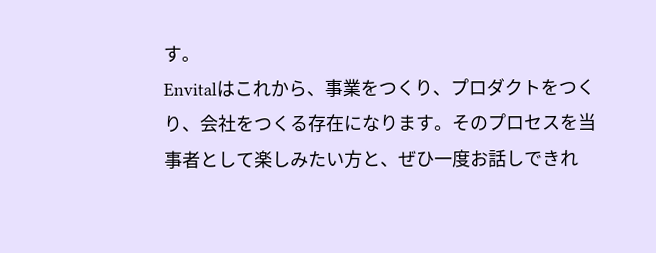す。
Envitalはこれから、事業をつくり、プロダクトをつくり、会社をつくる存在になります。そのプロセスを当事者として楽しみたい方と、ぜひ一度お話しできれ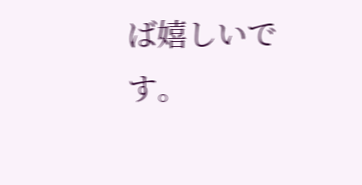ば嬉しいです。